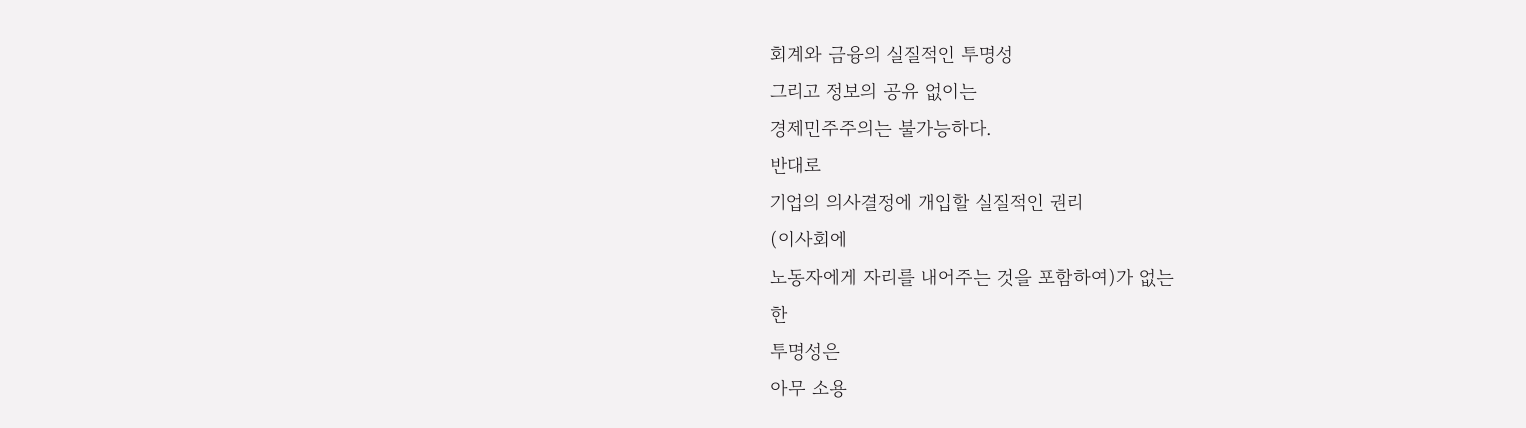회계와 금융의 실질적인 투명성
그리고 정보의 공유 없이는
경제민주주의는 불가능하다.
반대로
기업의 의사결정에 개입할 실질적인 권리
(이사회에
노동자에게 자리를 내어주는 것을 포함하여)가 없는
한
투명성은
아무 소용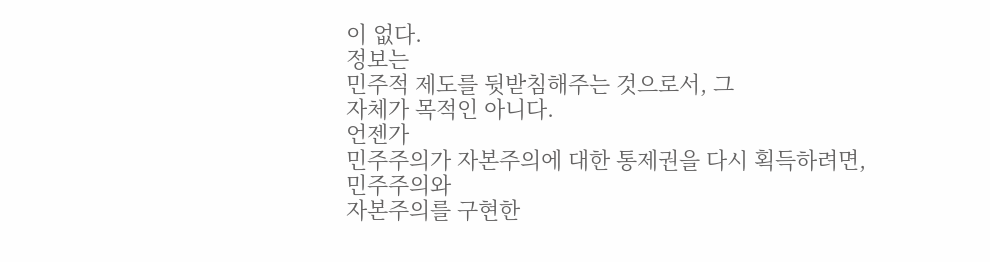이 없다.
정보는
민주적 제도를 뒷받침해주는 것으로서, 그
자체가 목적인 아니다.
언젠가
민주주의가 자본주의에 대한 통제권을 다시 획득하려면,
민주주의와
자본주의를 구현한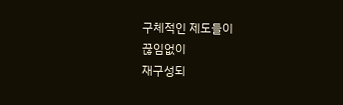구체적인 제도들이
끊임없이
재구성되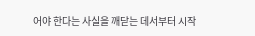어야 한다는 사실을 깨닫는 데서부터 시작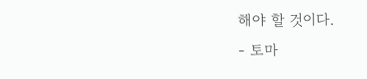해야 할 것이다.
- 토마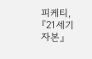피케티, 『21세기
자본』